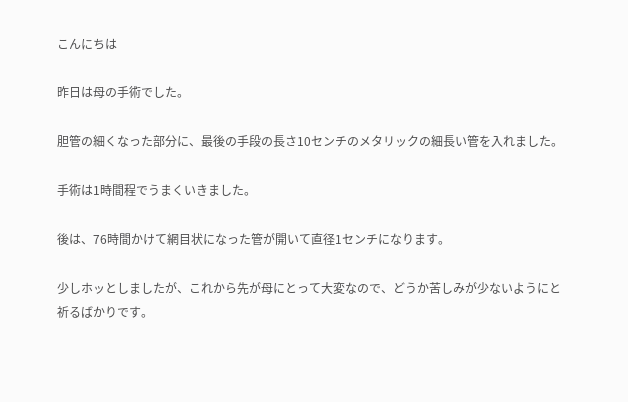こんにちは

昨日は母の手術でした。

胆管の細くなった部分に、最後の手段の長さ10センチのメタリックの細長い管を入れました。

手術は1時間程でうまくいきました。

後は、76時間かけて網目状になった管が開いて直径1センチになります。

少しホッとしましたが、これから先が母にとって大変なので、どうか苦しみが少ないようにと祈るばかりです。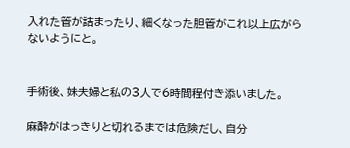入れた管が詰まったり、細くなった胆管がこれ以上広がらないようにと。


手術後、妹夫婦と私の3人で6時間程付き添いました。

麻酔がはっきりと切れるまでは危険だし、自分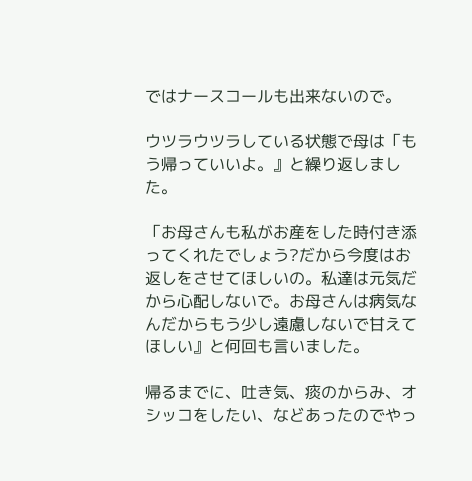ではナースコールも出来ないので。

ウツラウツラしている状態で母は「もう帰っていいよ。』と繰り返しました。

「お母さんも私がお産をした時付き添ってくれたでしょう?だから今度はお返しをさせてほしいの。私達は元気だから心配しないで。お母さんは病気なんだからもう少し遠慮しないで甘えてほしい』と何回も言いました。

帰るまでに、吐き気、痰のからみ、オシッコをしたい、などあったのでやっ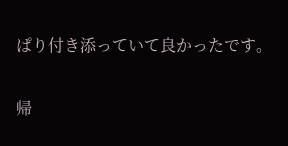ぱり付き添っていて良かったです。

帰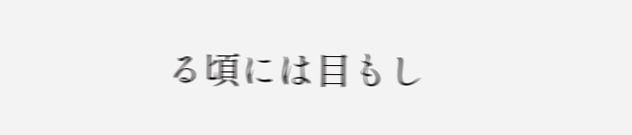る頃には目もし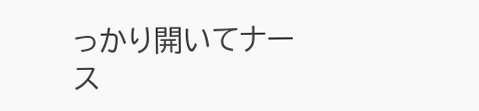っかり開いてナース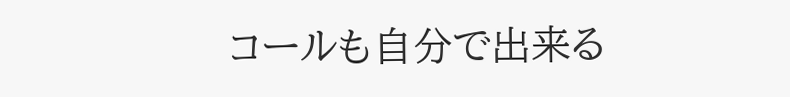コールも自分で出来る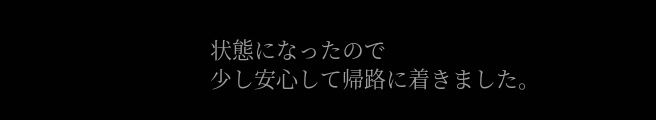状態になったので
少し安心して帰路に着きました。